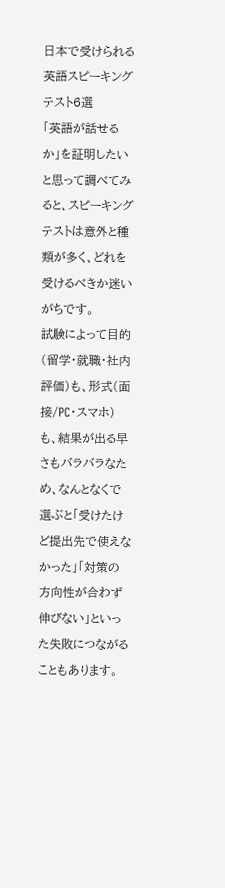日本で受けられる英語スピーキングテスト6選
「英語が話せるか」を証明したいと思って調べてみると、スピーキングテストは意外と種類が多く、どれを受けるべきか迷いがちです。
試験によって目的(留学・就職・社内評価)も、形式(面接/PC・スマホ)も、結果が出る早さもバラバラなため、なんとなくで選ぶと「受けたけど提出先で使えなかった」「対策の方向性が合わず伸びない」といった失敗につながることもあります。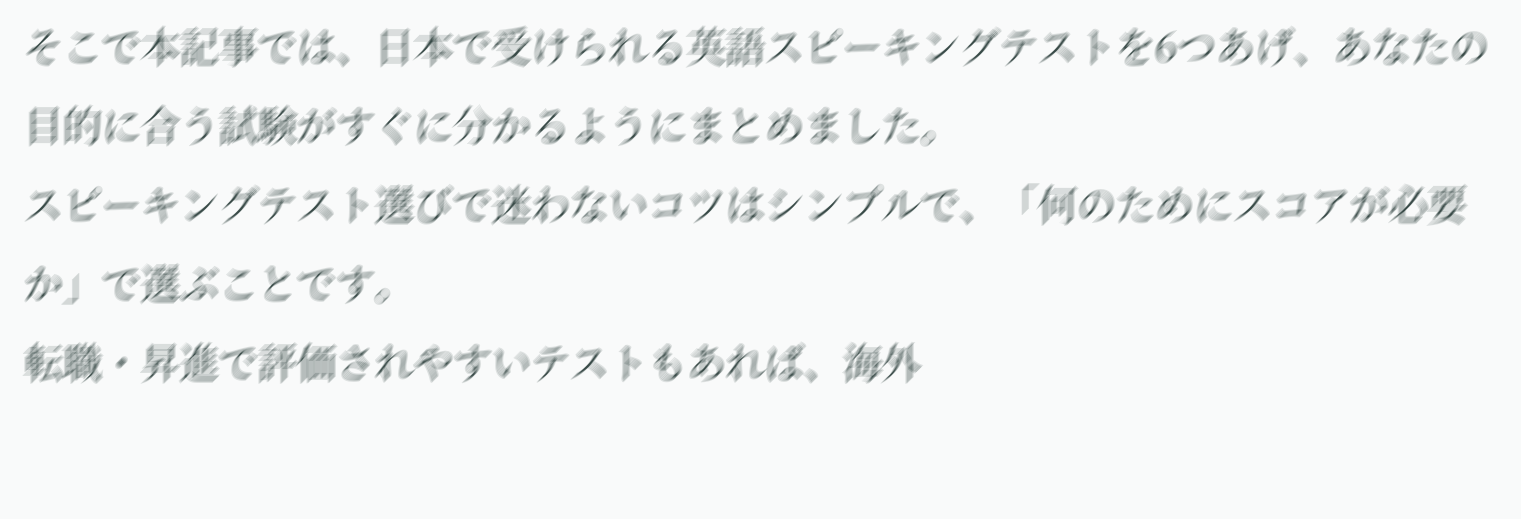そこで本記事では、日本で受けられる英語スピーキングテストを6つあげ、あなたの目的に合う試験がすぐに分かるようにまとめました。
スピーキングテスト選びで迷わないコツはシンプルで、「何のためにスコアが必要か」で選ぶことです。
転職・昇進で評価されやすいテストもあれば、海外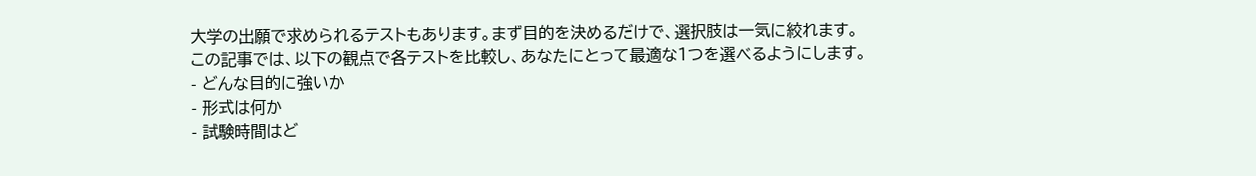大学の出願で求められるテストもあります。まず目的を決めるだけで、選択肢は一気に絞れます。
この記事では、以下の観点で各テストを比較し、あなたにとって最適な1つを選べるようにします。
- どんな目的に強いか
- 形式は何か
- 試験時間はど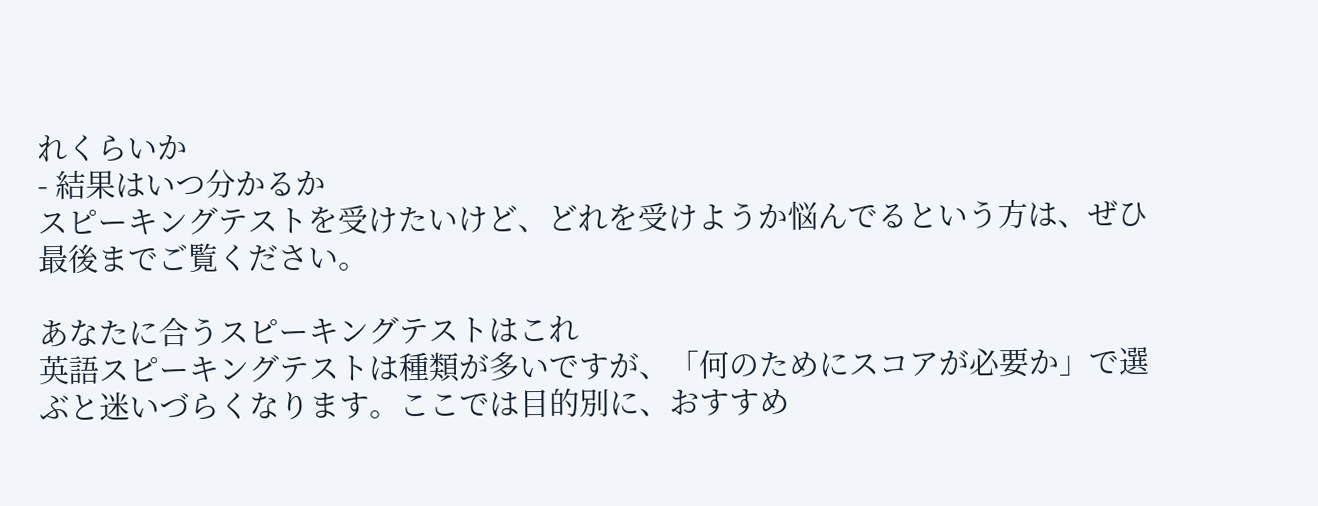れくらいか
- 結果はいつ分かるか
スピーキングテストを受けたいけど、どれを受けようか悩んでるという方は、ぜひ最後までご覧ください。

あなたに合うスピーキングテストはこれ
英語スピーキングテストは種類が多いですが、「何のためにスコアが必要か」で選ぶと迷いづらくなります。ここでは目的別に、おすすめ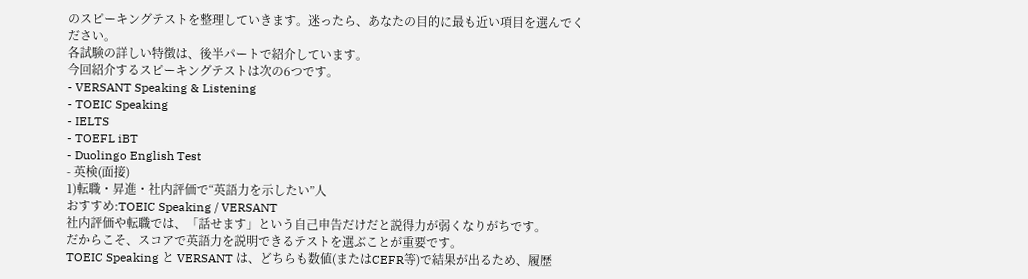のスピーキングテストを整理していきます。迷ったら、あなたの目的に最も近い項目を選んでください。
各試験の詳しい特徴は、後半パートで紹介しています。
今回紹介するスピーキングテストは次の6つです。
- VERSANT Speaking & Listening
- TOEIC Speaking
- IELTS
- TOEFL iBT
- Duolingo English Test
- 英検(面接)
1)転職・昇進・社内評価で“英語力を示したい”人
おすすめ:TOEIC Speaking / VERSANT
社内評価や転職では、「話せます」という自己申告だけだと説得力が弱くなりがちです。
だからこそ、スコアで英語力を説明できるテストを選ぶことが重要です。
TOEIC Speaking と VERSANT は、どちらも数値(またはCEFR等)で結果が出るため、履歴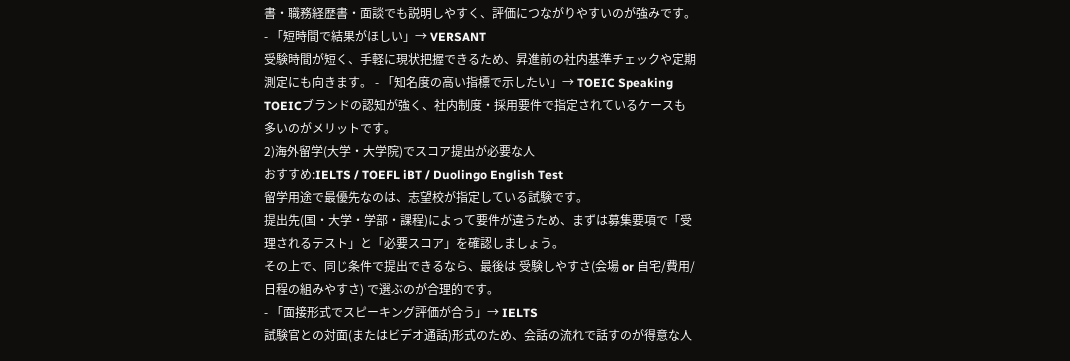書・職務経歴書・面談でも説明しやすく、評価につながりやすいのが強みです。
- 「短時間で結果がほしい」→ VERSANT
受験時間が短く、手軽に現状把握できるため、昇進前の社内基準チェックや定期測定にも向きます。 - 「知名度の高い指標で示したい」→ TOEIC Speaking
TOEICブランドの認知が強く、社内制度・採用要件で指定されているケースも多いのがメリットです。
2)海外留学(大学・大学院)でスコア提出が必要な人
おすすめ:IELTS / TOEFL iBT / Duolingo English Test
留学用途で最優先なのは、志望校が指定している試験です。
提出先(国・大学・学部・課程)によって要件が違うため、まずは募集要項で「受理されるテスト」と「必要スコア」を確認しましょう。
その上で、同じ条件で提出できるなら、最後は 受験しやすさ(会場 or 自宅/費用/日程の組みやすさ) で選ぶのが合理的です。
- 「面接形式でスピーキング評価が合う」→ IELTS
試験官との対面(またはビデオ通話)形式のため、会話の流れで話すのが得意な人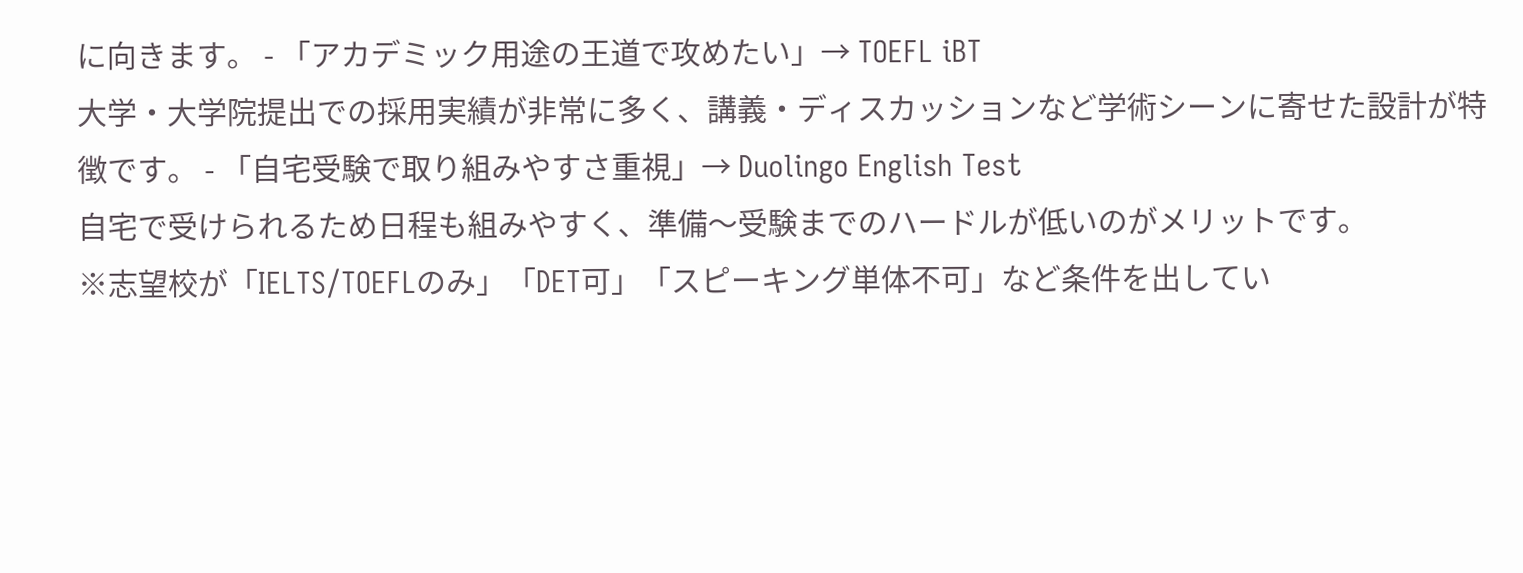に向きます。 - 「アカデミック用途の王道で攻めたい」→ TOEFL iBT
大学・大学院提出での採用実績が非常に多く、講義・ディスカッションなど学術シーンに寄せた設計が特徴です。 - 「自宅受験で取り組みやすさ重視」→ Duolingo English Test
自宅で受けられるため日程も組みやすく、準備〜受験までのハードルが低いのがメリットです。
※志望校が「IELTS/TOEFLのみ」「DET可」「スピーキング単体不可」など条件を出してい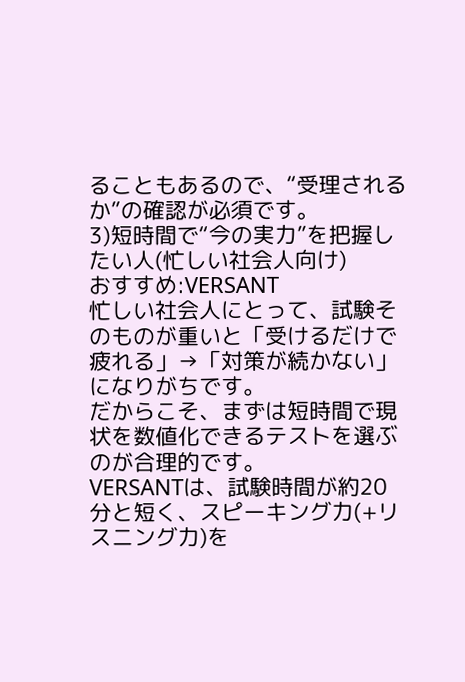ることもあるので、“受理されるか”の確認が必須です。
3)短時間で“今の実力”を把握したい人(忙しい社会人向け)
おすすめ:VERSANT
忙しい社会人にとって、試験そのものが重いと「受けるだけで疲れる」→「対策が続かない」になりがちです。
だからこそ、まずは短時間で現状を数値化できるテストを選ぶのが合理的です。
VERSANTは、試験時間が約20分と短く、スピーキング力(+リスニング力)を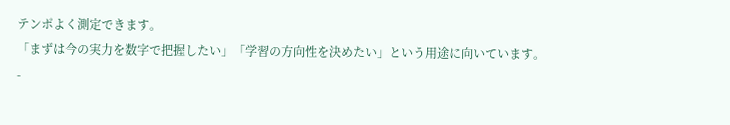テンポよく測定できます。
「まずは今の実力を数字で把握したい」「学習の方向性を決めたい」という用途に向いています。
-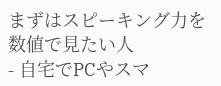まずはスピーキング力を数値で見たい人
- 自宅でPCやスマ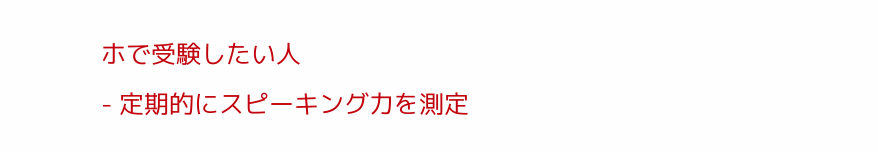ホで受験したい人
- 定期的にスピーキング力を測定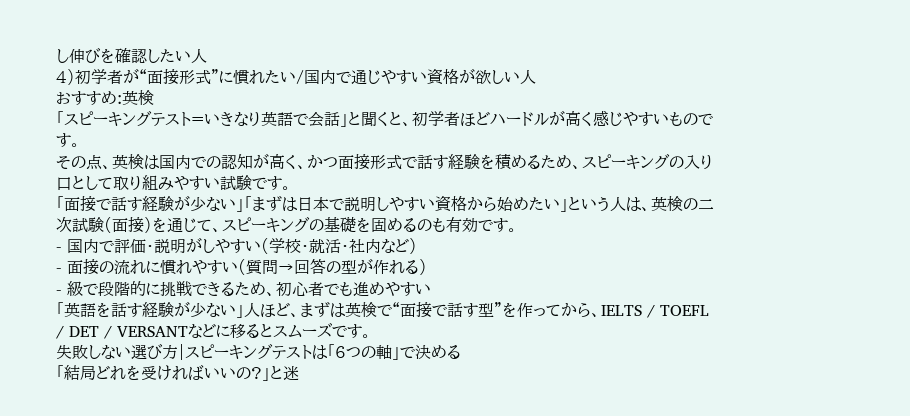し伸びを確認したい人
4)初学者が“面接形式”に慣れたい/国内で通じやすい資格が欲しい人
おすすめ:英検
「スピーキングテスト=いきなり英語で会話」と聞くと、初学者ほどハードルが高く感じやすいものです。
その点、英検は国内での認知が高く、かつ面接形式で話す経験を積めるため、スピーキングの入り口として取り組みやすい試験です。
「面接で話す経験が少ない」「まずは日本で説明しやすい資格から始めたい」という人は、英検の二次試験(面接)を通じて、スピーキングの基礎を固めるのも有効です。
- 国内で評価・説明がしやすい(学校・就活・社内など)
- 面接の流れに慣れやすい(質問→回答の型が作れる)
- 級で段階的に挑戦できるため、初心者でも進めやすい
「英語を話す経験が少ない」人ほど、まずは英検で“面接で話す型”を作ってから、IELTS / TOEFL / DET / VERSANTなどに移るとスムーズです。
失敗しない選び方|スピーキングテストは「6つの軸」で決める
「結局どれを受ければいいの?」と迷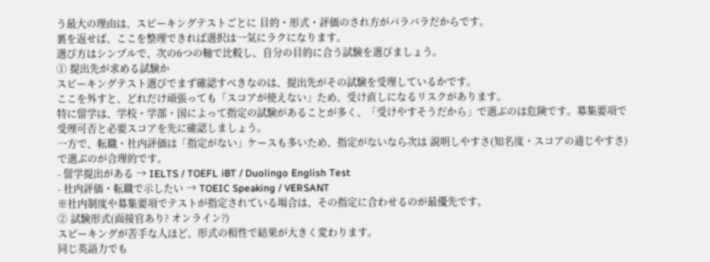う最大の理由は、スピーキングテストごとに 目的・形式・評価のされ方がバラバラだからです。
裏を返せば、ここを整理できれば選択は一気にラクになります。
選び方はシンプルで、次の6つの軸で比較し、自分の目的に合う試験を選びましょう。
① 提出先が求める試験か
スピーキングテスト選びでまず確認すべきなのは、提出先がその試験を受理しているかです。
ここを外すと、どれだけ頑張っても「スコアが使えない」ため、受け直しになるリスクがあります。
特に留学は、学校・学部・国によって指定の試験があることが多く、「受けやすそうだから」で選ぶのは危険です。募集要項で受理可否と必要スコアを先に確認しましょう。
一方で、転職・社内評価は「指定がない」ケースも多いため、指定がないなら次は 説明しやすさ(知名度・スコアの通じやすさ) で選ぶのが合理的です。
- 留学提出がある → IELTS / TOEFL iBT / Duolingo English Test
- 社内評価・転職で示したい → TOEIC Speaking / VERSANT
※社内制度や募集要項でテストが指定されている場合は、その指定に合わせるのが最優先です。
② 試験形式(面接官あり? オンライン?)
スピーキングが苦手な人ほど、形式の相性で結果が大きく変わります。
同じ英語力でも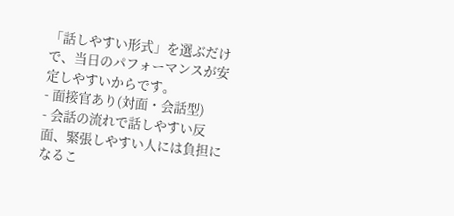「話しやすい形式」を選ぶだけで、当日のパフォーマンスが安定しやすいからです。
- 面接官あり(対面・会話型)
- 会話の流れで話しやすい反面、緊張しやすい人には負担になるこ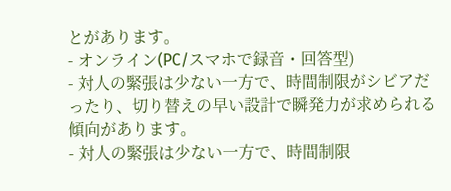とがあります。
- オンライン(PC/スマホで録音・回答型)
- 対人の緊張は少ない一方で、時間制限がシビアだったり、切り替えの早い設計で瞬発力が求められる傾向があります。
- 対人の緊張は少ない一方で、時間制限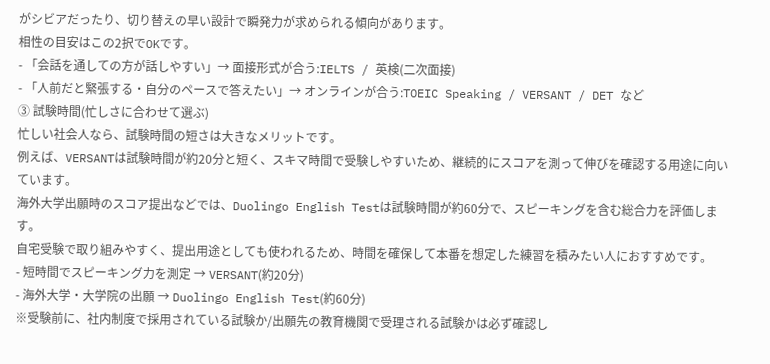がシビアだったり、切り替えの早い設計で瞬発力が求められる傾向があります。
相性の目安はこの2択でOKです。
- 「会話を通しての方が話しやすい」→ 面接形式が合う:IELTS / 英検(二次面接)
- 「人前だと緊張する・自分のペースで答えたい」→ オンラインが合う:TOEIC Speaking / VERSANT / DET など
③ 試験時間(忙しさに合わせて選ぶ)
忙しい社会人なら、試験時間の短さは大きなメリットです。
例えば、VERSANTは試験時間が約20分と短く、スキマ時間で受験しやすいため、継続的にスコアを測って伸びを確認する用途に向いています。
海外大学出願時のスコア提出などでは、Duolingo English Testは試験時間が約60分で、スピーキングを含む総合力を評価します。
自宅受験で取り組みやすく、提出用途としても使われるため、時間を確保して本番を想定した練習を積みたい人におすすめです。
- 短時間でスピーキング力を測定 → VERSANT(約20分)
- 海外大学・大学院の出願 → Duolingo English Test(約60分)
※受験前に、社内制度で採用されている試験か/出願先の教育機関で受理される試験かは必ず確認し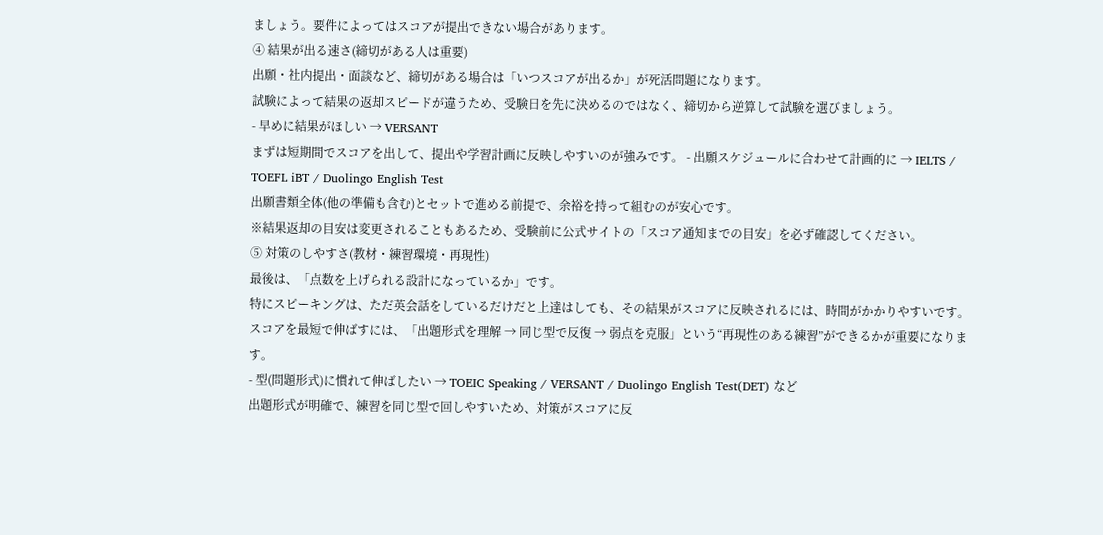ましょう。要件によってはスコアが提出できない場合があります。
④ 結果が出る速さ(締切がある人は重要)
出願・社内提出・面談など、締切がある場合は「いつスコアが出るか」が死活問題になります。
試験によって結果の返却スピードが違うため、受験日を先に決めるのではなく、締切から逆算して試験を選びましょう。
- 早めに結果がほしい → VERSANT
まずは短期間でスコアを出して、提出や学習計画に反映しやすいのが強みです。 - 出願スケジュールに合わせて計画的に → IELTS / TOEFL iBT / Duolingo English Test
出願書類全体(他の準備も含む)とセットで進める前提で、余裕を持って組むのが安心です。
※結果返却の目安は変更されることもあるため、受験前に公式サイトの「スコア通知までの目安」を必ず確認してください。
⑤ 対策のしやすさ(教材・練習環境・再現性)
最後は、「点数を上げられる設計になっているか」です。
特にスピーキングは、ただ英会話をしているだけだと上達はしても、その結果がスコアに反映されるには、時間がかかりやすいです。
スコアを最短で伸ばすには、「出題形式を理解 → 同じ型で反復 → 弱点を克服」という“再現性のある練習”ができるかが重要になります。
- 型(問題形式)に慣れて伸ばしたい → TOEIC Speaking / VERSANT / Duolingo English Test(DET) など
出題形式が明確で、練習を同じ型で回しやすいため、対策がスコアに反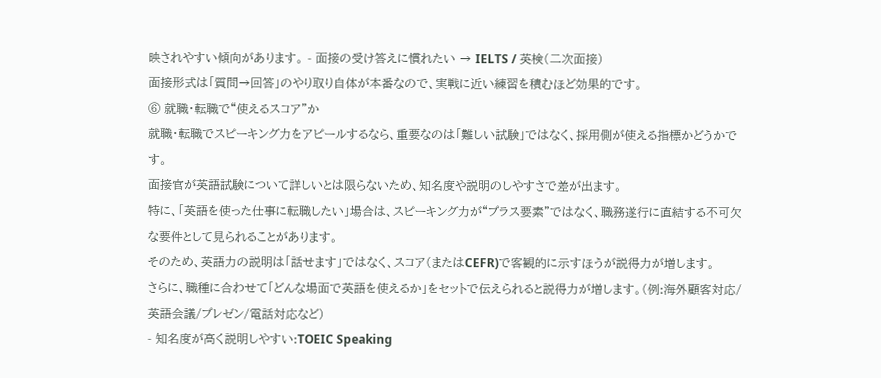映されやすい傾向があります。 - 面接の受け答えに慣れたい → IELTS / 英検(二次面接)
面接形式は「質問→回答」のやり取り自体が本番なので、実戦に近い練習を積むほど効果的です。
⑥ 就職・転職で“使えるスコア”か
就職・転職でスピーキング力をアピールするなら、重要なのは「難しい試験」ではなく、採用側が使える指標かどうかです。
面接官が英語試験について詳しいとは限らないため、知名度や説明のしやすさで差が出ます。
特に、「英語を使った仕事に転職したい」場合は、スピーキング力が“プラス要素”ではなく、職務遂行に直結する不可欠な要件として見られることがあります。
そのため、英語力の説明は「話せます」ではなく、スコア(またはCEFR)で客観的に示すほうが説得力が増します。
さらに、職種に合わせて「どんな場面で英語を使えるか」をセットで伝えられると説得力が増します。(例:海外顧客対応/英語会議/プレゼン/電話対応など)
- 知名度が高く説明しやすい:TOEIC Speaking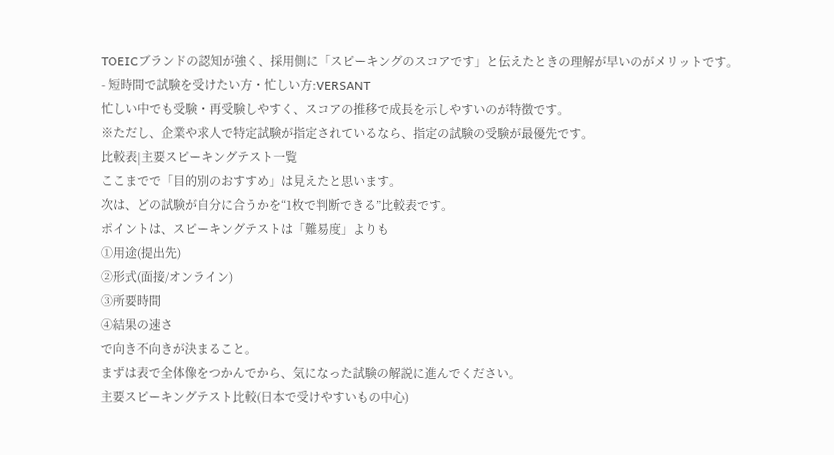TOEICブランドの認知が強く、採用側に「スピーキングのスコアです」と伝えたときの理解が早いのがメリットです。
- 短時間で試験を受けたい方・忙しい方:VERSANT
忙しい中でも受験・再受験しやすく、スコアの推移で成長を示しやすいのが特徴です。
※ただし、企業や求人で特定試験が指定されているなら、指定の試験の受験が最優先です。
比較表|主要スピーキングテスト一覧
ここまでで「目的別のおすすめ」は見えたと思います。
次は、どの試験が自分に合うかを“1枚で判断できる”比較表です。
ポイントは、スピーキングテストは「難易度」よりも
①用途(提出先)
②形式(面接/オンライン)
③所要時間
④結果の速さ
で向き不向きが決まること。
まずは表で全体像をつかんでから、気になった試験の解説に進んでください。
主要スピーキングテスト比較(日本で受けやすいもの中心)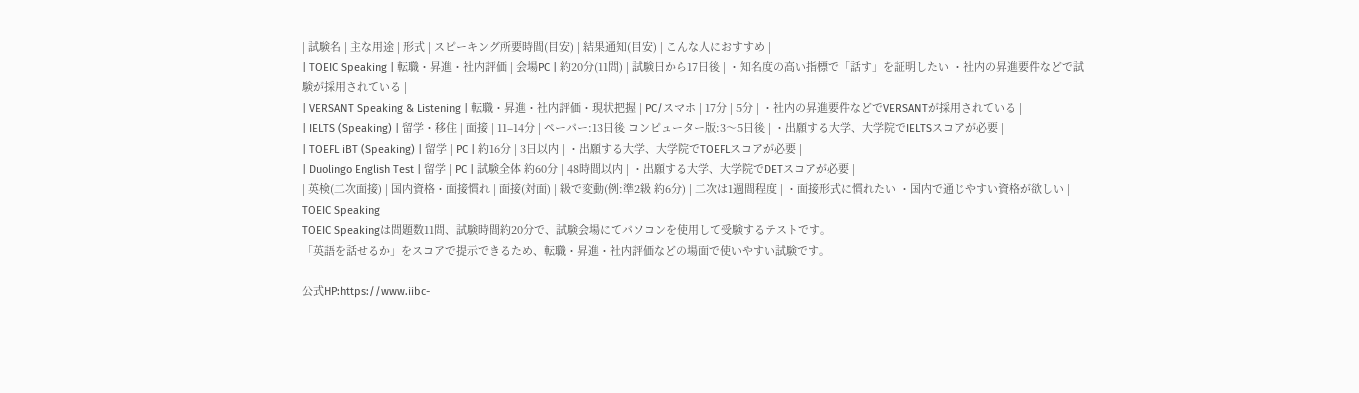| 試験名 | 主な用途 | 形式 | スピーキング所要時間(目安) | 結果通知(目安) | こんな人におすすめ |
| TOEIC Speaking | 転職・昇進・社内評価 | 会場PC | 約20分(11問) | 試験日から17日後 | ・知名度の高い指標で「話す」を証明したい ・社内の昇進要件などで試験が採用されている |
| VERSANT Speaking & Listening | 転職・昇進・社内評価・現状把握 | PC/スマホ | 17分 | 5分 | ・社内の昇進要件などでVERSANTが採用されている |
| IELTS (Speaking) | 留学・移住 | 面接 | 11–14分 | ペーパー:13日後 コンピューター版:3〜5日後 | ・出願する大学、大学院でIELTSスコアが必要 |
| TOEFL iBT (Speaking) | 留学 | PC | 約16分 | 3日以内 | ・出願する大学、大学院でTOEFLスコアが必要 |
| Duolingo English Test | 留学 | PC | 試験全体 約60分 | 48時間以内 | ・出願する大学、大学院でDETスコアが必要 |
| 英検(二次面接) | 国内資格・面接慣れ | 面接(対面) | 級で変動(例:準2級 約6分) | 二次は1週間程度 | ・面接形式に慣れたい ・国内で通じやすい資格が欲しい |
TOEIC Speaking
TOEIC Speakingは問題数11問、試験時間約20分で、試験会場にてパソコンを使用して受験するテストです。
「英語を話せるか」をスコアで提示できるため、転職・昇進・社内評価などの場面で使いやすい試験です。

公式HP:https://www.iibc-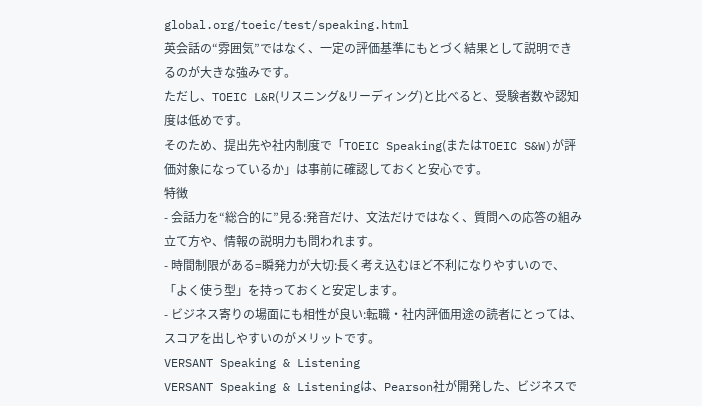global.org/toeic/test/speaking.html
英会話の“雰囲気”ではなく、一定の評価基準にもとづく結果として説明できるのが大きな強みです。
ただし、TOEIC L&R(リスニング&リーディング)と比べると、受験者数や認知度は低めです。
そのため、提出先や社内制度で「TOEIC Speaking(またはTOEIC S&W)が評価対象になっているか」は事前に確認しておくと安心です。
特徴
- 会話力を“総合的に”見る:発音だけ、文法だけではなく、質問への応答の組み立て方や、情報の説明力も問われます。
- 時間制限がある=瞬発力が大切:長く考え込むほど不利になりやすいので、「よく使う型」を持っておくと安定します。
- ビジネス寄りの場面にも相性が良い:転職・社内評価用途の読者にとっては、スコアを出しやすいのがメリットです。
VERSANT Speaking & Listening
VERSANT Speaking & Listeningは、Pearson社が開発した、ビジネスで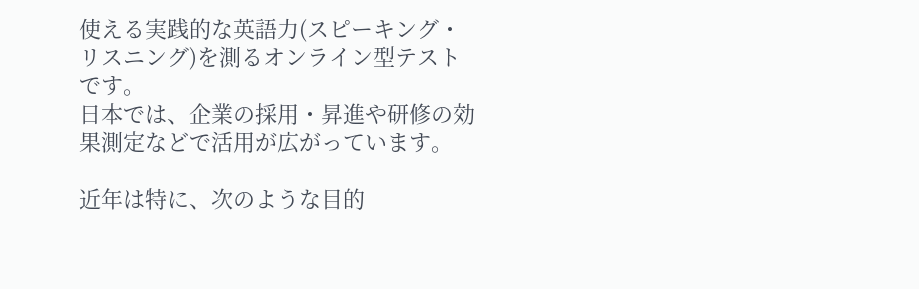使える実践的な英語力(スピーキング・リスニング)を測るオンライン型テストです。
日本では、企業の採用・昇進や研修の効果測定などで活用が広がっています。

近年は特に、次のような目的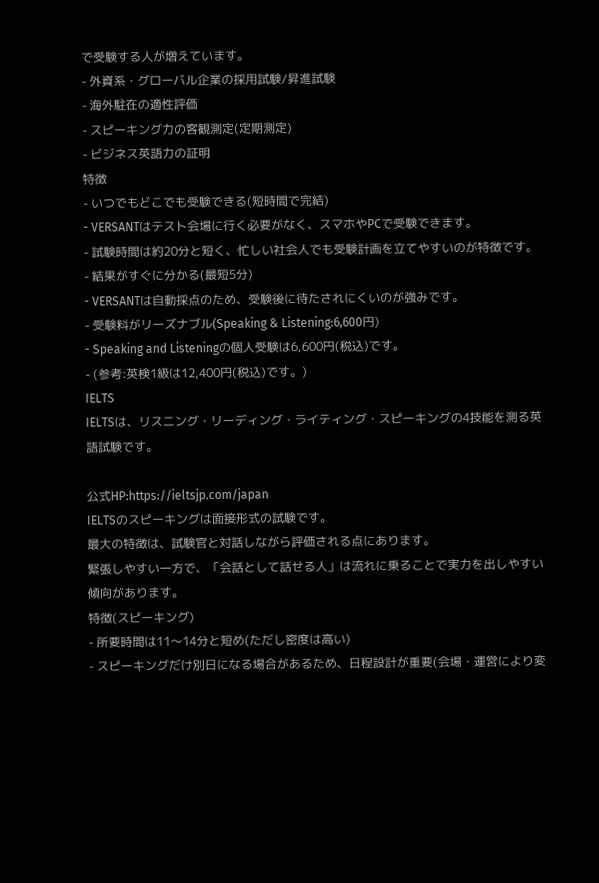で受験する人が増えています。
- 外資系・グローバル企業の採用試験/昇進試験
- 海外駐在の適性評価
- スピーキング力の客観測定(定期測定)
- ビジネス英語力の証明
特徴
- いつでもどこでも受験できる(短時間で完結)
- VERSANTはテスト会場に行く必要がなく、スマホやPCで受験できます。
- 試験時間は約20分と短く、忙しい社会人でも受験計画を立てやすいのが特徴です。
- 結果がすぐに分かる(最短5分)
- VERSANTは自動採点のため、受験後に待たされにくいのが強みです。
- 受験料がリーズナブル(Speaking & Listening:6,600円)
- Speaking and Listeningの個人受験は6,600円(税込)です。
- (参考:英検1級は12,400円(税込)です。)
IELTS
IELTSは、リスニング・リーディング・ライティング・スピーキングの4技能を測る英語試験です。

公式HP:https://ieltsjp.com/japan
IELTSのスピーキングは面接形式の試験です。
最大の特徴は、試験官と対話しながら評価される点にあります。
緊張しやすい一方で、「会話として話せる人」は流れに乗ることで実力を出しやすい傾向があります。
特徴(スピーキング)
- 所要時間は11〜14分と短め(ただし密度は高い)
- スピーキングだけ別日になる場合があるため、日程設計が重要(会場・運営により変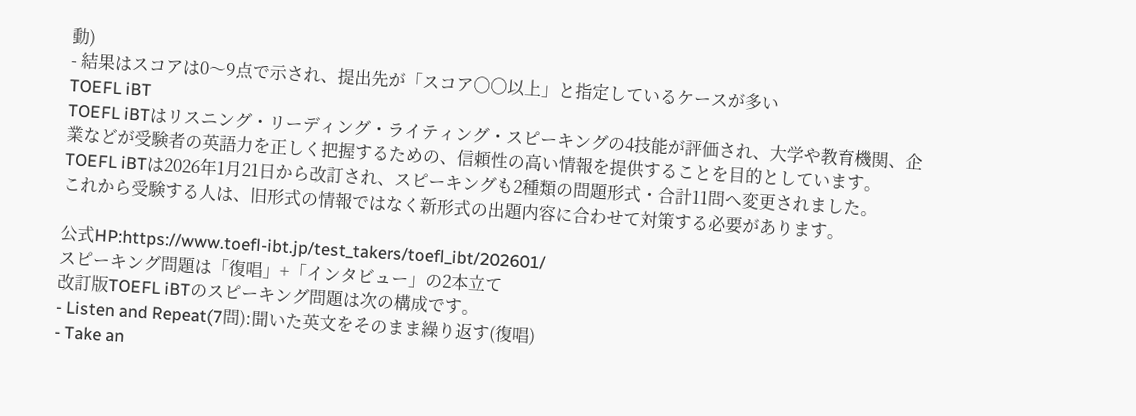動)
- 結果はスコアは0〜9点で示され、提出先が「スコア〇〇以上」と指定しているケースが多い
TOEFL iBT
TOEFL iBTはリスニング・リーディング・ライティング・スピーキングの4技能が評価され、大学や教育機関、企業などが受験者の英語力を正しく把握するための、信頼性の高い情報を提供することを目的としています。
TOEFL iBTは2026年1月21日から改訂され、スピーキングも2種類の問題形式・合計11問へ変更されました。
これから受験する人は、旧形式の情報ではなく新形式の出題内容に合わせて対策する必要があります。

公式HP:https://www.toefl-ibt.jp/test_takers/toefl_ibt/202601/
スピーキング問題は「復唱」+「インタビュー」の2本立て
改訂版TOEFL iBTのスピーキング問題は次の構成です。
- Listen and Repeat(7問):聞いた英文をそのまま繰り返す(復唱)
- Take an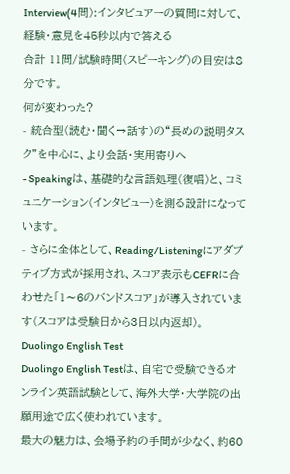Interview(4問):インタビュアーの質問に対して、経験・意見を45秒以内で答える
合計 11問/試験時間(スピーキング)の目安は8分です。
何が変わった?
- 統合型(読む・聞く→話す)の“長めの説明タスク”を中心に、より会話・実用寄りへ
- Speakingは、基礎的な言語処理(復唱)と、コミュニケーション(インタビュー)を測る設計になっています。
- さらに全体として、Reading/Listeningにアダプティブ方式が採用され、スコア表示もCEFRに合わせた「1〜6のバンドスコア」が導入されています(スコアは受験日から3日以内返却)。
Duolingo English Test
Duolingo English Testは、自宅で受験できるオンライン英語試験として、海外大学・大学院の出願用途で広く使われています。
最大の魅力は、会場予約の手間が少なく、約60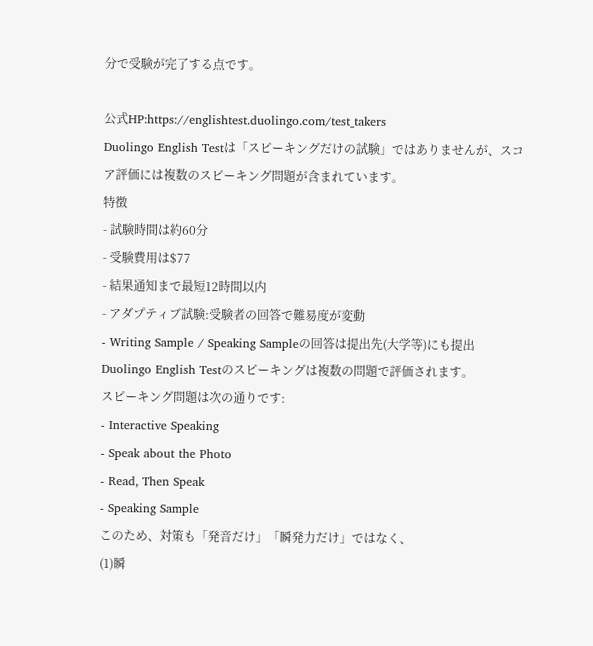分で受験が完了する点です。

公式HP:https://englishtest.duolingo.com/test_takers
Duolingo English Testは「スピーキングだけの試験」ではありませんが、スコア評価には複数のスピーキング問題が含まれています。
特徴
- 試験時間は約60分
- 受験費用は$77
- 結果通知まで最短12時間以内
- アダプティブ試験:受験者の回答で難易度が変動
- Writing Sample / Speaking Sampleの回答は提出先(大学等)にも提出
Duolingo English Testのスピーキングは複数の問題で評価されます。
スピーキング問題は次の通りです:
- Interactive Speaking
- Speak about the Photo
- Read, Then Speak
- Speaking Sample
このため、対策も「発音だけ」「瞬発力だけ」ではなく、
(1)瞬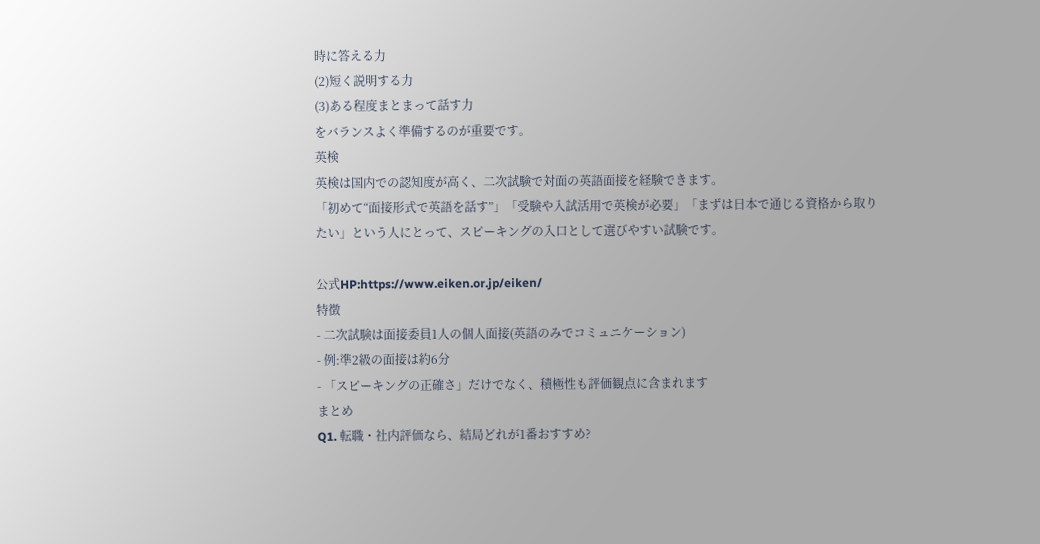時に答える力
(2)短く説明する力
(3)ある程度まとまって話す力
をバランスよく準備するのが重要です。
英検
英検は国内での認知度が高く、二次試験で対面の英語面接を経験できます。
「初めて“面接形式で英語を話す”」「受験や入試活用で英検が必要」「まずは日本で通じる資格から取りたい」という人にとって、スピーキングの入口として選びやすい試験です。

公式HP:https://www.eiken.or.jp/eiken/
特徴
- 二次試験は面接委員1人の個人面接(英語のみでコミュニケーション)
- 例:準2級の面接は約6分
- 「スピーキングの正確さ」だけでなく、積極性も評価観点に含まれます
まとめ
Q1. 転職・社内評価なら、結局どれが1番おすすめ?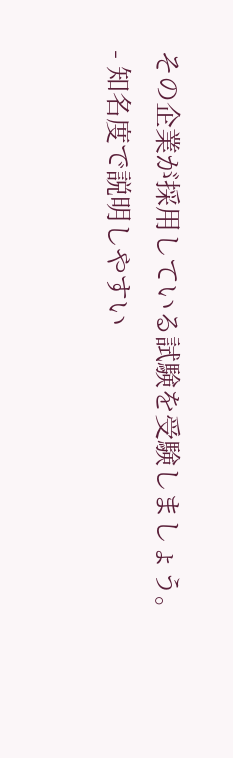その企業が採用している試験を受験しましょう。
- 知名度で説明しやすい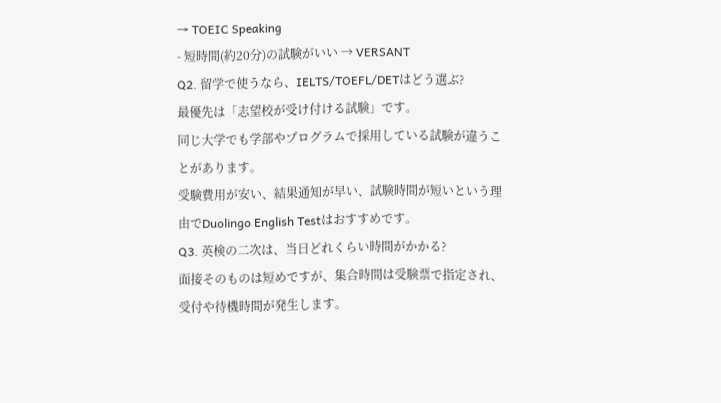→ TOEIC Speaking
- 短時間(約20分)の試験がいい → VERSANT
Q2. 留学で使うなら、IELTS/TOEFL/DETはどう選ぶ?
最優先は「志望校が受け付ける試験」です。
同じ大学でも学部やプログラムで採用している試験が違うことがあります。
受験費用が安い、結果通知が早い、試験時間が短いという理由でDuolingo English Testはおすすめです。
Q3. 英検の二次は、当日どれくらい時間がかかる?
面接そのものは短めですが、集合時間は受験票で指定され、受付や待機時間が発生します。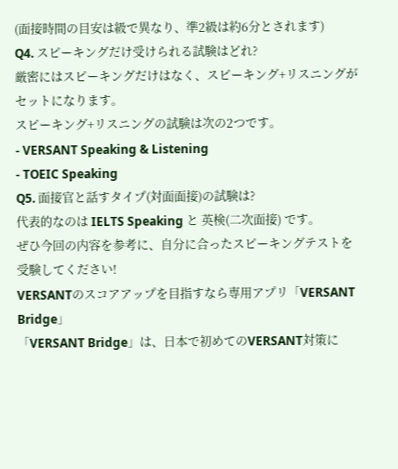(面接時間の目安は級で異なり、準2級は約6分とされます)
Q4. スピーキングだけ受けられる試験はどれ?
厳密にはスピーキングだけはなく、スピーキング+リスニングがセットになります。
スピーキング+リスニングの試験は次の2つです。
- VERSANT Speaking & Listening
- TOEIC Speaking
Q5. 面接官と話すタイプ(対面面接)の試験は?
代表的なのは IELTS Speaking と 英検(二次面接) です。
ぜひ今回の内容を参考に、自分に合ったスピーキングテストを受験してください!
VERSANTのスコアアップを目指すなら専用アプリ「VERSANT Bridge」
「VERSANT Bridge」は、日本で初めてのVERSANT対策に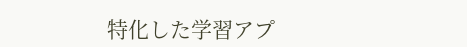特化した学習アプ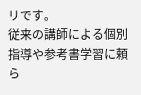リです。
従来の講師による個別指導や参考書学習に頼ら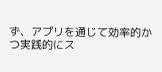ず、アプリを通じて効率的かつ実践的にス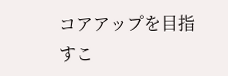コアアップを目指すこ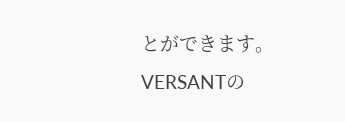とができます。
VERSANTの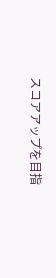スコアアップを目指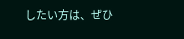したい方は、ぜひ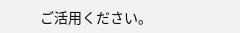ご活用ください。